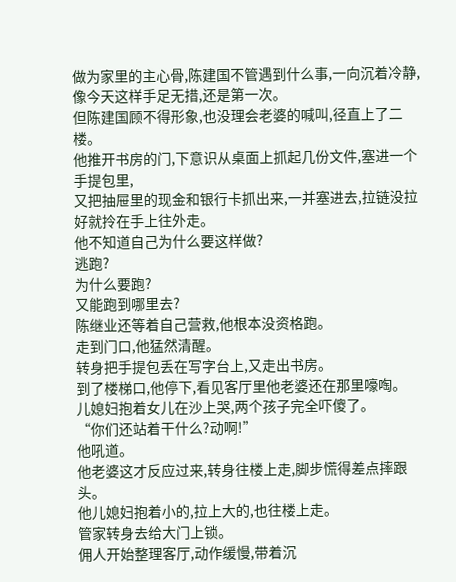做为家里的主心骨,陈建国不管遇到什么事,一向沉着冷静,像今天这样手足无措,还是第一次。
但陈建国顾不得形象,也没理会老婆的喊叫,径直上了二楼。
他推开书房的门,下意识从桌面上抓起几份文件,塞进一个手提包里,
又把抽屉里的现金和银行卡抓出来,一并塞进去,拉链没拉好就拎在手上往外走。
他不知道自己为什么要这样做?
逃跑?
为什么要跑?
又能跑到哪里去?
陈继业还等着自己营救,他根本没资格跑。
走到门口,他猛然清醒。
转身把手提包丢在写字台上,又走出书房。
到了楼梯口,他停下,看见客厅里他老婆还在那里嚎啕。
儿媳妇抱着女儿在沙上哭,两个孩子完全吓傻了。
“你们还站着干什么?动啊!”
他吼道。
他老婆这才反应过来,转身往楼上走,脚步慌得差点摔跟头。
他儿媳妇抱着小的,拉上大的,也往楼上走。
管家转身去给大门上锁。
佣人开始整理客厅,动作缓慢,带着沉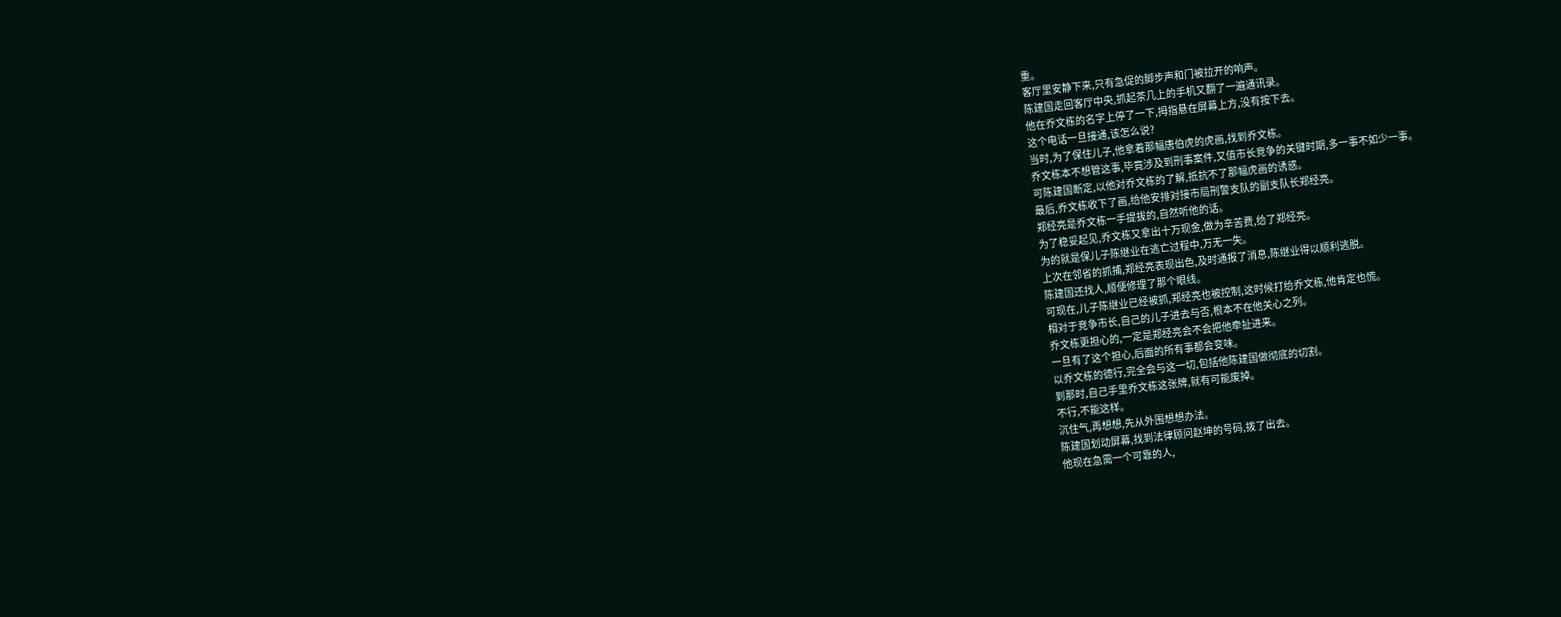重。
客厅里安静下来,只有急促的脚步声和门被拉开的响声。
陈建国走回客厅中央,抓起茶几上的手机又翻了一遍通讯录。
他在乔文栋的名字上停了一下,拇指悬在屏幕上方,没有按下去。
这个电话一旦接通,该怎么说?
当时,为了保住儿子,他拿着那幅唐伯虎的虎画,找到乔文栋。
乔文栋本不想管这事,毕竟涉及到刑事案件,又值市长竞争的关键时期,多一事不如少一事。
可陈建国断定,以他对乔文栋的了解,抵抗不了那幅虎画的诱惑。
最后,乔文栋收下了画,给他安排对接市局刑警支队的副支队长郑经亮。
郑经亮是乔文栋一手提拔的,自然听他的话。
为了稳妥起见,乔文栋又拿出十万现金,做为辛苦费,给了郑经亮。
为的就是保儿子陈继业在逃亡过程中,万无一失。
上次在邻省的抓捕,郑经亮表现出色,及时通报了消息,陈继业得以顺利逃脱。
陈建国还找人,顺便修理了那个眼线。
可现在,儿子陈继业已经被抓,郑经亮也被控制,这时候打给乔文栋,他肯定也慌。
相对于竞争市长,自己的儿子进去与否,根本不在他关心之列。
乔文栋更担心的,一定是郑经亮会不会把他牵扯进来。
一旦有了这个担心,后面的所有事都会变味。
以乔文栋的德行,完全会与这一切,包括他陈建国做彻底的切割。
到那时,自己手里乔文栋这张牌,就有可能废掉。
不行,不能这样。
沉住气,再想想,先从外围想想办法。
陈建国划动屏幕,找到法律顾问赵坤的号码,拨了出去。
他现在急需一个可靠的人,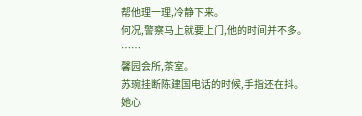帮他理一理,冷静下来。
何况,警察马上就要上门,他的时间并不多。
……
馨园会所,茶室。
苏琬挂断陈建国电话的时候,手指还在抖。
她心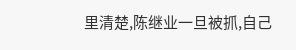里清楚,陈继业一旦被抓,自己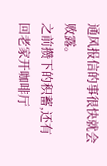通风报信的事很快就会败露。
之前攒下的积蓄,还有回老家开咖啡厅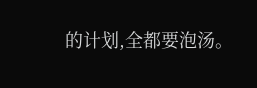的计划,全都要泡汤。